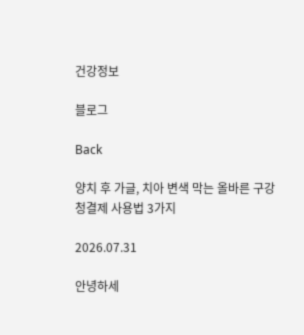건강정보

블로그

Back

양치 후 가글, 치아 변색 막는 올바른 구강청결제 사용법 3가지

2026.07.31

안녕하세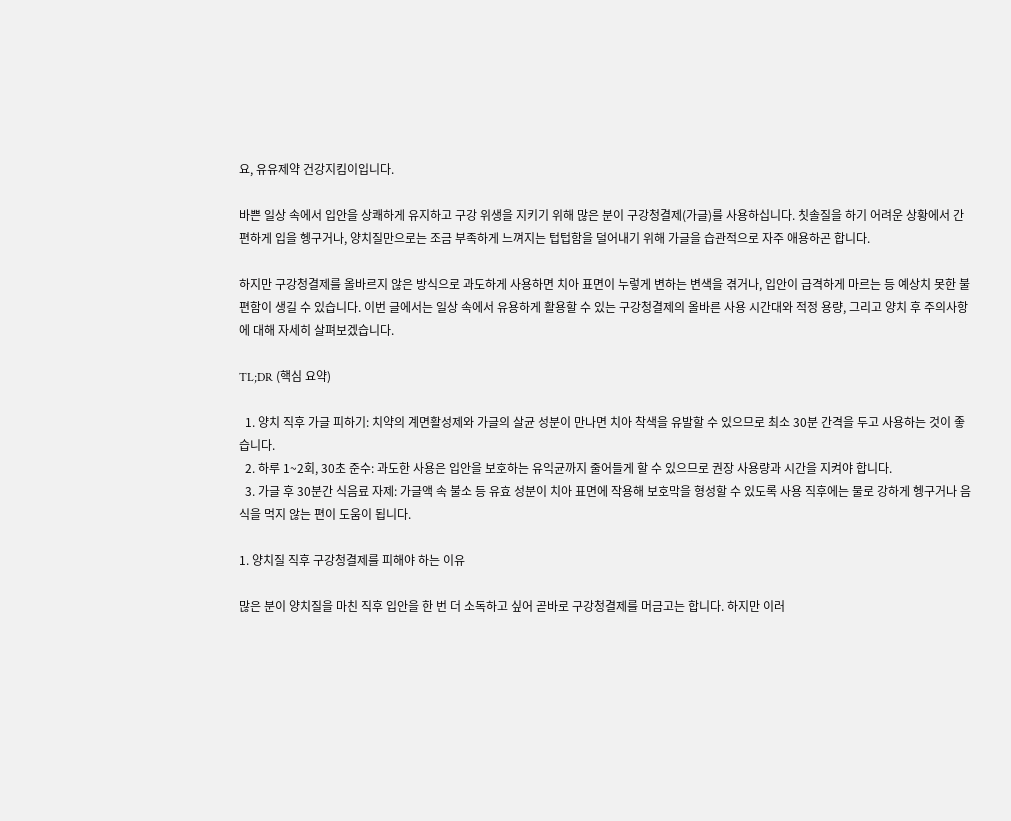요, 유유제약 건강지킴이입니다.

바쁜 일상 속에서 입안을 상쾌하게 유지하고 구강 위생을 지키기 위해 많은 분이 구강청결제(가글)를 사용하십니다. 칫솔질을 하기 어려운 상황에서 간편하게 입을 헹구거나, 양치질만으로는 조금 부족하게 느껴지는 텁텁함을 덜어내기 위해 가글을 습관적으로 자주 애용하곤 합니다.

하지만 구강청결제를 올바르지 않은 방식으로 과도하게 사용하면 치아 표면이 누렇게 변하는 변색을 겪거나, 입안이 급격하게 마르는 등 예상치 못한 불편함이 생길 수 있습니다. 이번 글에서는 일상 속에서 유용하게 활용할 수 있는 구강청결제의 올바른 사용 시간대와 적정 용량, 그리고 양치 후 주의사항에 대해 자세히 살펴보겠습니다.

TL;DR (핵심 요약)

  1. 양치 직후 가글 피하기: 치약의 계면활성제와 가글의 살균 성분이 만나면 치아 착색을 유발할 수 있으므로 최소 30분 간격을 두고 사용하는 것이 좋습니다.
  2. 하루 1~2회, 30초 준수: 과도한 사용은 입안을 보호하는 유익균까지 줄어들게 할 수 있으므로 권장 사용량과 시간을 지켜야 합니다.
  3. 가글 후 30분간 식음료 자제: 가글액 속 불소 등 유효 성분이 치아 표면에 작용해 보호막을 형성할 수 있도록 사용 직후에는 물로 강하게 헹구거나 음식을 먹지 않는 편이 도움이 됩니다.

1. 양치질 직후 구강청결제를 피해야 하는 이유

많은 분이 양치질을 마친 직후 입안을 한 번 더 소독하고 싶어 곧바로 구강청결제를 머금고는 합니다. 하지만 이러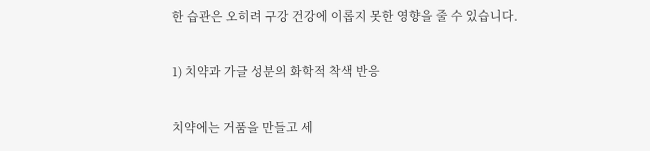한 습관은 오히려 구강 건강에 이롭지 못한 영향을 줄 수 있습니다.

1) 치약과 가글 성분의 화학적 착색 반응

치약에는 거품을 만들고 세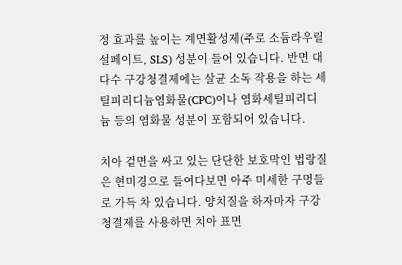정 효과를 높이는 계면활성제(주로 소듐라우릴설페이트, SLS) 성분이 들어 있습니다. 반면 대다수 구강청결제에는 살균 소독 작용을 하는 세틸피리디늄염화물(CPC)이나 염화세틸피리디늄 등의 염화물 성분이 포함되어 있습니다.

치아 겉면을 싸고 있는 단단한 보호막인 법랑질은 현미경으로 들여다보면 아주 미세한 구멍들로 가득 차 있습니다. 양치질을 하자마자 구강청결제를 사용하면 치아 표면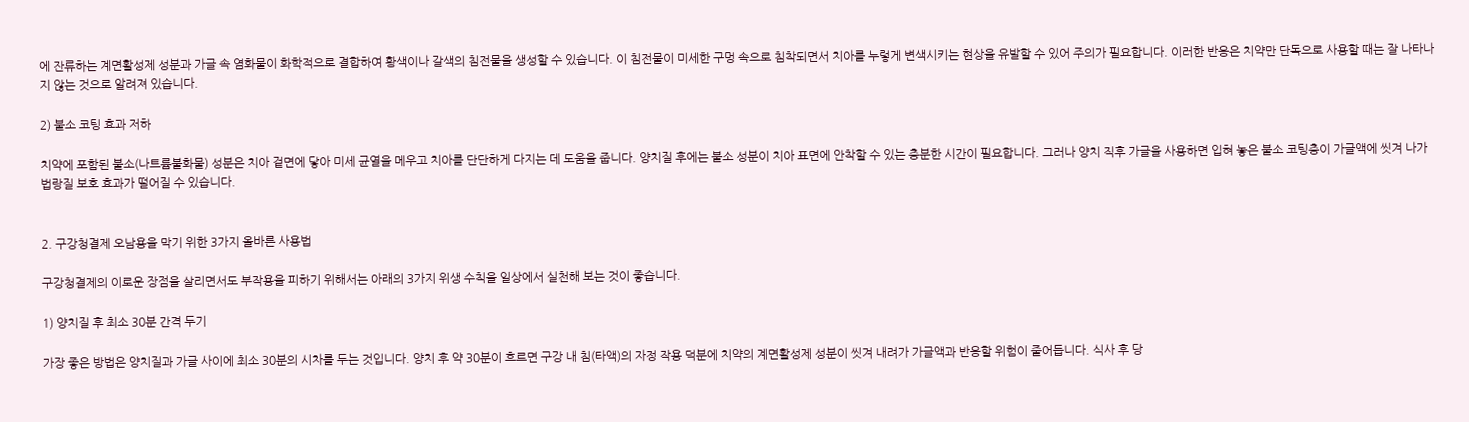에 잔류하는 계면활성제 성분과 가글 속 염화물이 화학적으로 결합하여 황색이나 갈색의 침전물을 생성할 수 있습니다. 이 침전물이 미세한 구멍 속으로 침착되면서 치아를 누렇게 변색시키는 현상을 유발할 수 있어 주의가 필요합니다. 이러한 반응은 치약만 단독으로 사용할 때는 잘 나타나지 않는 것으로 알려져 있습니다.

2) 불소 코팅 효과 저하

치약에 포함된 불소(나트륨불화물) 성분은 치아 겉면에 닿아 미세 균열을 메우고 치아를 단단하게 다지는 데 도움을 줍니다. 양치질 후에는 불소 성분이 치아 표면에 안착할 수 있는 충분한 시간이 필요합니다. 그러나 양치 직후 가글을 사용하면 입혀 놓은 불소 코팅층이 가글액에 씻겨 나가 법랑질 보호 효과가 떨어질 수 있습니다.


2. 구강청결제 오남용을 막기 위한 3가지 올바른 사용법

구강청결제의 이로운 장점을 살리면서도 부작용을 피하기 위해서는 아래의 3가지 위생 수칙을 일상에서 실천해 보는 것이 좋습니다.

1) 양치질 후 최소 30분 간격 두기

가장 좋은 방법은 양치질과 가글 사이에 최소 30분의 시차를 두는 것입니다. 양치 후 약 30분이 흐르면 구강 내 침(타액)의 자정 작용 덕분에 치약의 계면활성제 성분이 씻겨 내려가 가글액과 반응할 위험이 줄어듭니다. 식사 후 당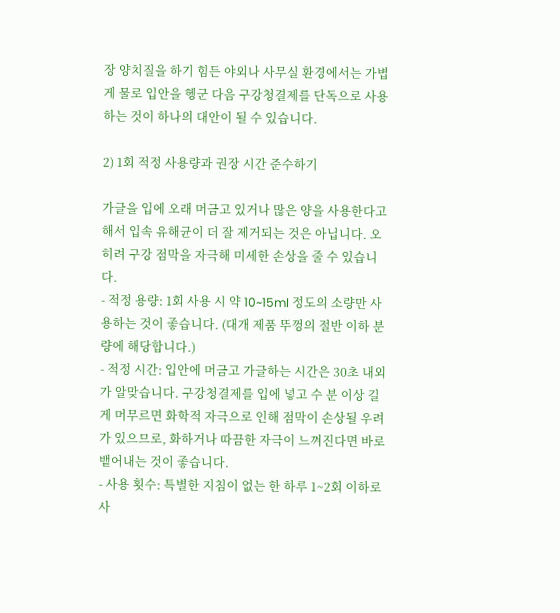장 양치질을 하기 힘든 야외나 사무실 환경에서는 가볍게 물로 입안을 헹군 다음 구강청결제를 단독으로 사용하는 것이 하나의 대안이 될 수 있습니다.

2) 1회 적정 사용량과 권장 시간 준수하기

가글을 입에 오래 머금고 있거나 많은 양을 사용한다고 해서 입속 유해균이 더 잘 제거되는 것은 아닙니다. 오히려 구강 점막을 자극해 미세한 손상을 줄 수 있습니다.
- 적정 용량: 1회 사용 시 약 10~15ml 정도의 소량만 사용하는 것이 좋습니다. (대개 제품 뚜껑의 절반 이하 분량에 해당합니다.)
- 적정 시간: 입안에 머금고 가글하는 시간은 30초 내외가 알맞습니다. 구강청결제를 입에 넣고 수 분 이상 길게 머무르면 화학적 자극으로 인해 점막이 손상될 우려가 있으므로, 화하거나 따끔한 자극이 느껴진다면 바로 뱉어내는 것이 좋습니다.
- 사용 횟수: 특별한 지침이 없는 한 하루 1~2회 이하로 사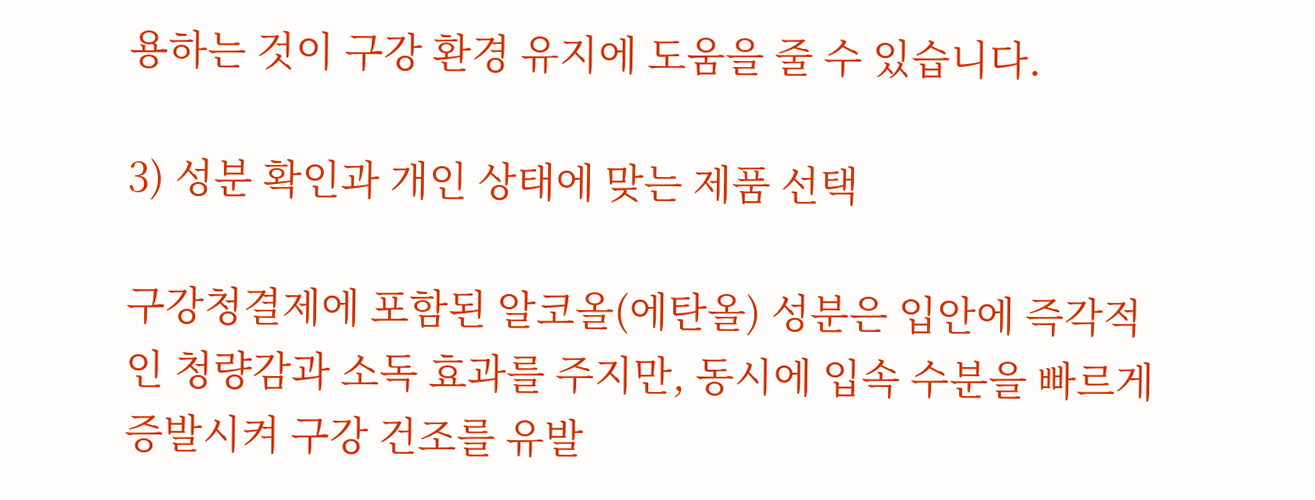용하는 것이 구강 환경 유지에 도움을 줄 수 있습니다.

3) 성분 확인과 개인 상태에 맞는 제품 선택

구강청결제에 포함된 알코올(에탄올) 성분은 입안에 즉각적인 청량감과 소독 효과를 주지만, 동시에 입속 수분을 빠르게 증발시켜 구강 건조를 유발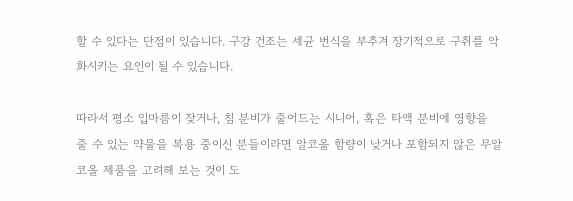할 수 있다는 단점이 있습니다. 구강 건조는 세균 번식을 부추겨 장기적으로 구취를 악화시키는 요인이 될 수 있습니다.

따라서 평소 입마름이 잦거나, 침 분비가 줄어드는 시니어, 혹은 타액 분비에 영향을 줄 수 있는 약물을 복용 중이신 분들이라면 알코올 함량이 낮거나 포함되지 않은 무알코올 제품을 고려해 보는 것이 도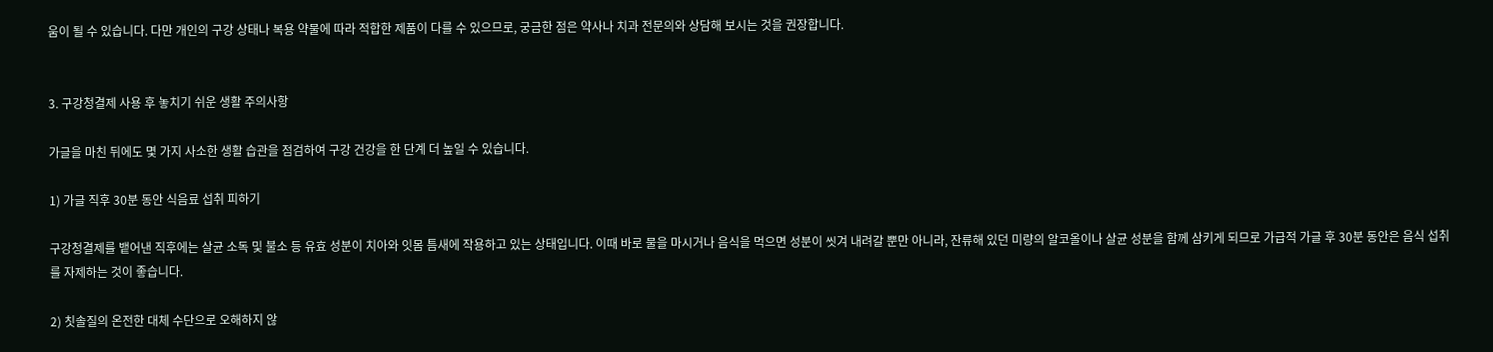움이 될 수 있습니다. 다만 개인의 구강 상태나 복용 약물에 따라 적합한 제품이 다를 수 있으므로, 궁금한 점은 약사나 치과 전문의와 상담해 보시는 것을 권장합니다.


3. 구강청결제 사용 후 놓치기 쉬운 생활 주의사항

가글을 마친 뒤에도 몇 가지 사소한 생활 습관을 점검하여 구강 건강을 한 단계 더 높일 수 있습니다.

1) 가글 직후 30분 동안 식음료 섭취 피하기

구강청결제를 뱉어낸 직후에는 살균 소독 및 불소 등 유효 성분이 치아와 잇몸 틈새에 작용하고 있는 상태입니다. 이때 바로 물을 마시거나 음식을 먹으면 성분이 씻겨 내려갈 뿐만 아니라, 잔류해 있던 미량의 알코올이나 살균 성분을 함께 삼키게 되므로 가급적 가글 후 30분 동안은 음식 섭취를 자제하는 것이 좋습니다.

2) 칫솔질의 온전한 대체 수단으로 오해하지 않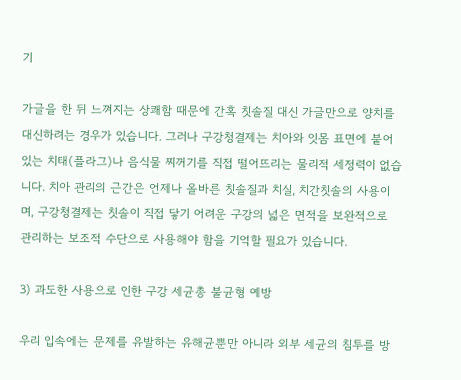기

가글을 한 뒤 느껴지는 상쾌함 때문에 간혹 칫솔질 대신 가글만으로 양치를 대신하려는 경우가 있습니다. 그러나 구강청결제는 치아와 잇몸 표면에 붙어 있는 치태(플라그)나 음식물 찌꺼기를 직접 떨어뜨리는 물리적 세정력이 없습니다. 치아 관리의 근간은 언제나 올바른 칫솔질과 치실, 치간칫솔의 사용이며, 구강청결제는 칫솔이 직접 닿기 어려운 구강의 넓은 면적을 보완적으로 관리하는 보조적 수단으로 사용해야 함을 기억할 필요가 있습니다.

3) 과도한 사용으로 인한 구강 세균총 불균형 예방

우리 입속에는 문제를 유발하는 유해균뿐만 아니라 외부 세균의 침투를 방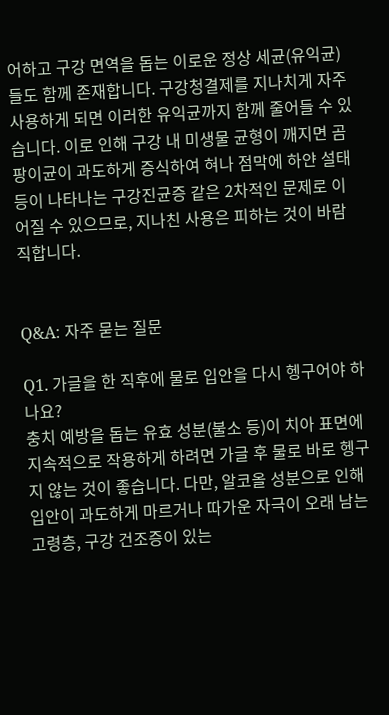어하고 구강 면역을 돕는 이로운 정상 세균(유익균)들도 함께 존재합니다. 구강청결제를 지나치게 자주 사용하게 되면 이러한 유익균까지 함께 줄어들 수 있습니다. 이로 인해 구강 내 미생물 균형이 깨지면 곰팡이균이 과도하게 증식하여 혀나 점막에 하얀 설태 등이 나타나는 구강진균증 같은 2차적인 문제로 이어질 수 있으므로, 지나친 사용은 피하는 것이 바람직합니다.


Q&A: 자주 묻는 질문

Q1. 가글을 한 직후에 물로 입안을 다시 헹구어야 하나요?
충치 예방을 돕는 유효 성분(불소 등)이 치아 표면에 지속적으로 작용하게 하려면 가글 후 물로 바로 헹구지 않는 것이 좋습니다. 다만, 알코올 성분으로 인해 입안이 과도하게 마르거나 따가운 자극이 오래 남는 고령층, 구강 건조증이 있는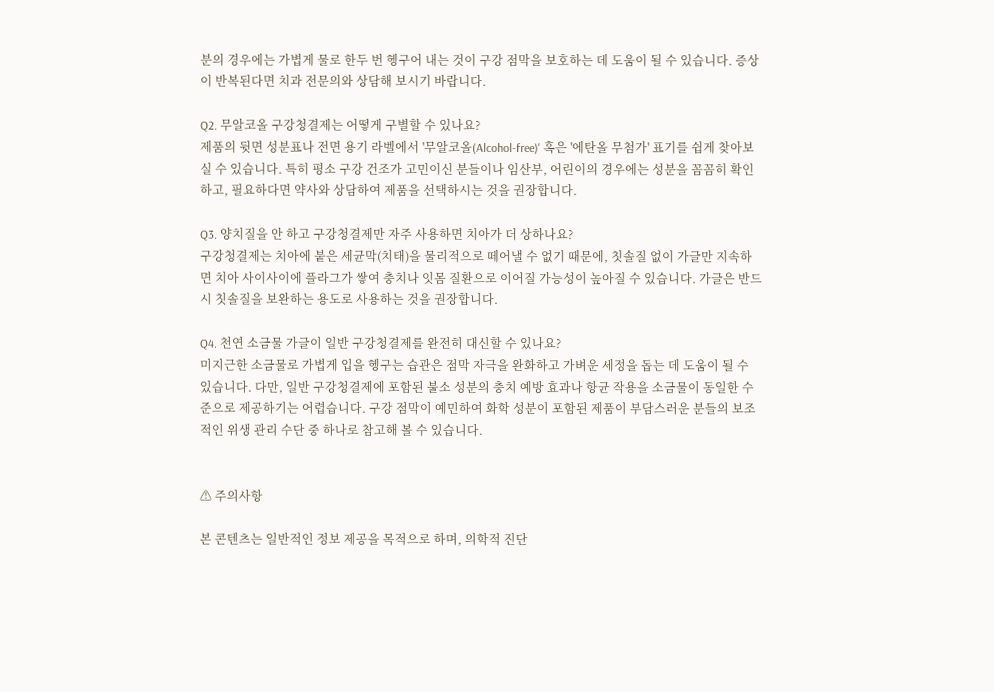분의 경우에는 가볍게 물로 한두 번 헹구어 내는 것이 구강 점막을 보호하는 데 도움이 될 수 있습니다. 증상이 반복된다면 치과 전문의와 상담해 보시기 바랍니다.

Q2. 무알코올 구강청결제는 어떻게 구별할 수 있나요?
제품의 뒷면 성분표나 전면 용기 라벨에서 '무알코올(Alcohol-free)' 혹은 '에탄올 무첨가' 표기를 쉽게 찾아보실 수 있습니다. 특히 평소 구강 건조가 고민이신 분들이나 임산부, 어린이의 경우에는 성분을 꼼꼼히 확인하고, 필요하다면 약사와 상담하여 제품을 선택하시는 것을 권장합니다.

Q3. 양치질을 안 하고 구강청결제만 자주 사용하면 치아가 더 상하나요?
구강청결제는 치아에 붙은 세균막(치태)을 물리적으로 떼어낼 수 없기 때문에, 칫솔질 없이 가글만 지속하면 치아 사이사이에 플라그가 쌓여 충치나 잇몸 질환으로 이어질 가능성이 높아질 수 있습니다. 가글은 반드시 칫솔질을 보완하는 용도로 사용하는 것을 권장합니다.

Q4. 천연 소금물 가글이 일반 구강청결제를 완전히 대신할 수 있나요?
미지근한 소금물로 가볍게 입을 헹구는 습관은 점막 자극을 완화하고 가벼운 세정을 돕는 데 도움이 될 수 있습니다. 다만, 일반 구강청결제에 포함된 불소 성분의 충치 예방 효과나 항균 작용을 소금물이 동일한 수준으로 제공하기는 어렵습니다. 구강 점막이 예민하여 화학 성분이 포함된 제품이 부담스러운 분들의 보조적인 위생 관리 수단 중 하나로 참고해 볼 수 있습니다.


⚠ 주의사항

본 콘텐츠는 일반적인 정보 제공을 목적으로 하며, 의학적 진단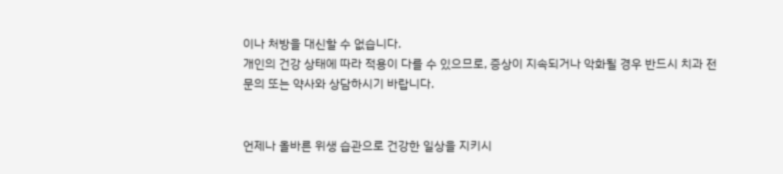이나 처방을 대신할 수 없습니다.
개인의 건강 상태에 따라 적용이 다를 수 있으므로, 증상이 지속되거나 악화될 경우 반드시 치과 전문의 또는 약사와 상담하시기 바랍니다.


언제나 올바른 위생 습관으로 건강한 일상을 지키시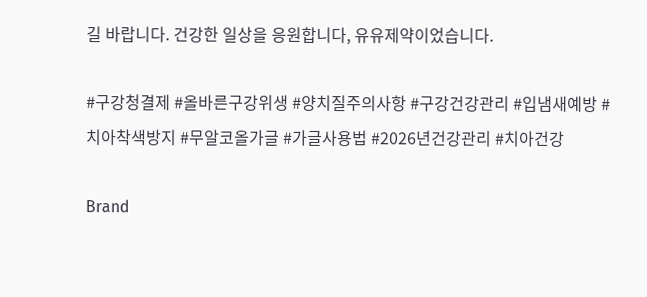길 바랍니다. 건강한 일상을 응원합니다, 유유제약이었습니다.

#구강청결제 #올바른구강위생 #양치질주의사항 #구강건강관리 #입냄새예방 #치아착색방지 #무알코올가글 #가글사용법 #2026년건강관리 #치아건강

Brand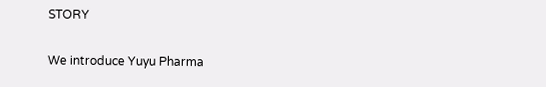STORY

We introduce Yuyu Pharma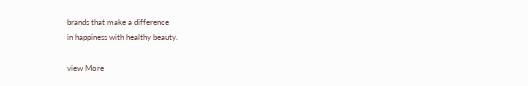brands that make a difference
in happiness with healthy beauty.

view More